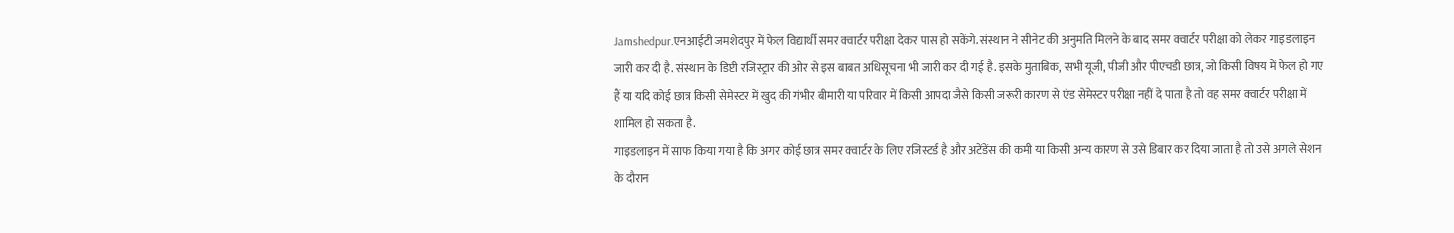Jamshedpur.एनआईटी जमशेदपुर में फेल विद्यार्थी समर क्वार्टर परीक्षा देकर पास हो सकेंगे. संस्थान ने सीनेट की अनुमति मिलने के बाद समर क्वार्टर परीक्षा को लेकर गाइडलाइन जारी कर दी है. संस्थान के डिप्टी रजिस्ट्रार की ओर से इस बाबत अधिसूचना भी जारी कर दी गई है. इसके मुताबिक, सभी यूजी, पीजी और पीएचडी छात्र, जो किसी विषय में फेल हो गए हैं या यदि कोई छात्र किसी सेमेस्टर में खुद की गंभीर बीमारी या परिवार में किसी आपदा जैसे किसी जरूरी कारण से एंड सेमेस्टर परीक्षा नहीं दे पाता है तो वह समर क्वार्टर परीक्षा में शामिल हो सकता है.
गाइडलाइन में साफ किया गया है कि अगर कोई छात्र समर क्वार्टर के लिए रजिस्टर्ड है और अटेंडेंस की कमी या किसी अन्य कारण से उसे डिबार कर दिया जाता है तो उसे अगले सेशन के दौरान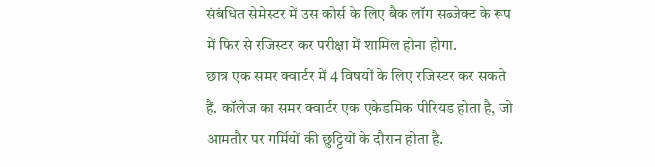संबंधित सेमेस्टर में उस कोर्स के लिए बैक लॉग सब्जेक्ट के रूप में फिर से रजिस्टर कर परीक्षा में शामिल होना होगा.
छात्र एक समर क्वार्टर में 4 विषयों के लिए रजिस्टर कर सकते हैं. कॉलेज का समर क्वार्टर एक एकेडमिक पीरियड होता है, जो आमतौर पर गर्मियों की छुट्टियों के दौरान होता है.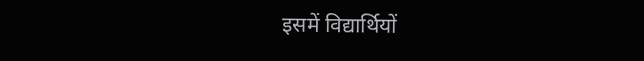इसमें विद्यार्थियों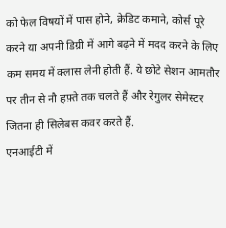को फेल विषयों में पास होने, क्रेडिट कमाने, कोर्स पूरे करने या अपनी डिग्री में आगे बढ़ने में मदद करने के लिए कम समय में क्लास लेनी होती हैं. ये छोटे सेशन आमतौर पर तीन से नौ हफ़्ते तक चलते हैं और रेगुलर सेमेस्टर जितना ही सिलेबस कवर करते हैं.
एनआईटी में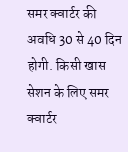समर क्वार्टर की अवधि 30 से 40 दिन होगी. किसी खास सेशन के लिए समर क्वार्टर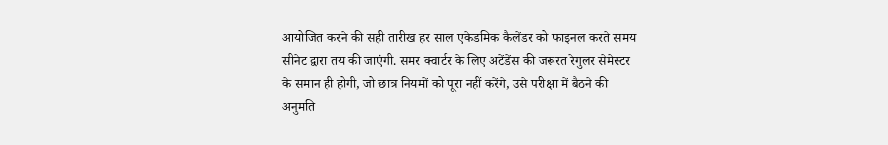आयोजित करने की सही तारीख हर साल एकेडमिक कैलेंडर को फाइनल करते समय सीनेट द्वारा तय की जाएंगी. समर क्वार्टर के लिए अटेंडेंस की जरूरत रेगुलर सेमेस्टर के समान ही होगी, जो छात्र नियमों को पूरा नहीं करेंगे, उसे परीक्षा में बैठने की अनुमति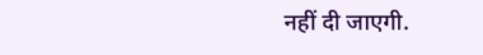नहीं दी जाएगी.